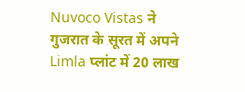Nuvoco Vistas ने गुजरात के सूरत में अपने Limla प्लांट में 20 लाख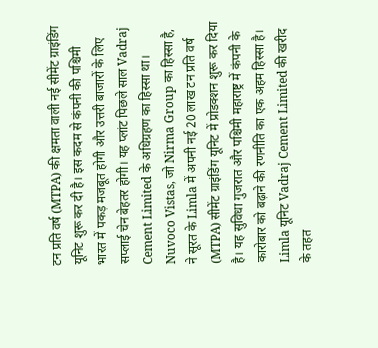टन प्रति वर्ष (MTPA) की क्षमता वाली नई सीमेंट ग्राइंडिंग यूनिट शुरू कर दी है। इस कदम से कंपनी की पश्चिमी भारत में पकड़ मजबूत होगी और उत्तरी बाजारों के लिए सप्लाई चेन बेहतर होगी। यह प्लांट पिछले साल Vadraj Cement Limited के अधिग्रहण का हिस्सा था।
Nuvoco Vistas, जो Nirma Group का हिस्सा है, ने सूरत के Limla में अपनी नई 20 लाख टन प्रति वर्ष (MTPA) सीमेंट ग्राइंडिंग यूनिट में प्रोडक्शन शुरू कर दिया है। यह सुविधा गुजरात और पश्चिमी महाराष्ट्र में कंपनी के कारोबार को बढ़ाने की रणनीति का एक अहम हिस्सा है।
Limla यूनिट Vadraj Cement Limited की खरीद के तहत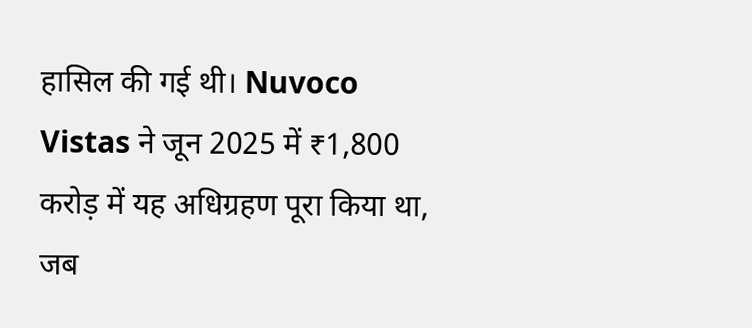हासिल की गई थी। Nuvoco Vistas ने जून 2025 में ₹1,800 करोड़ में यह अधिग्रहण पूरा किया था, जब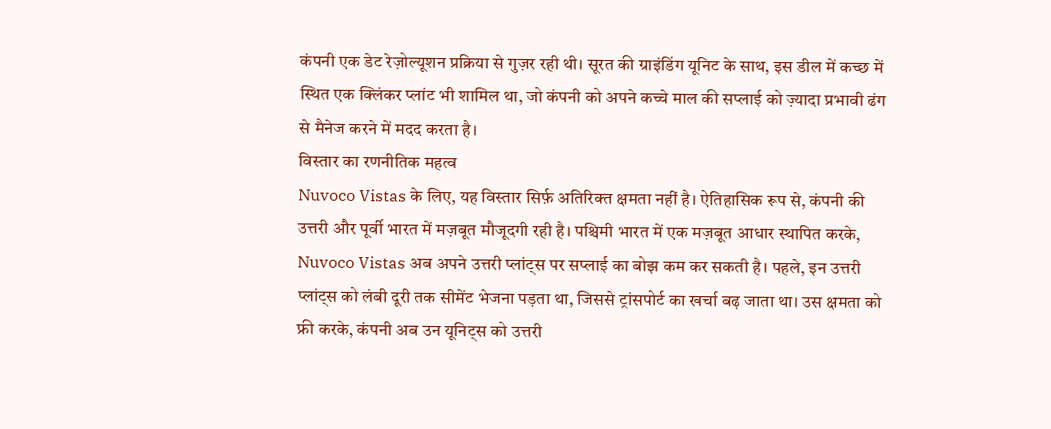कंपनी एक डेट रेज़ोल्यूशन प्रक्रिया से गुज़र रही थी। सूरत की ग्राइंडिंग यूनिट के साथ, इस डील में कच्छ में स्थित एक क्लिंकर प्लांट भी शामिल था, जो कंपनी को अपने कच्चे माल की सप्लाई को ज़्यादा प्रभावी ढंग से मैनेज करने में मदद करता है।
विस्तार का रणनीतिक महत्व
Nuvoco Vistas के लिए, यह विस्तार सिर्फ़ अतिरिक्त क्षमता नहीं है। ऐतिहासिक रूप से, कंपनी की उत्तरी और पूर्वी भारत में मज़बूत मौजूदगी रही है। पश्चिमी भारत में एक मज़बूत आधार स्थापित करके, Nuvoco Vistas अब अपने उत्तरी प्लांट्स पर सप्लाई का बोझ कम कर सकती है। पहले, इन उत्तरी प्लांट्स को लंबी दूरी तक सीमेंट भेजना पड़ता था, जिससे ट्रांसपोर्ट का खर्चा बढ़ जाता था। उस क्षमता को फ्री करके, कंपनी अब उन यूनिट्स को उत्तरी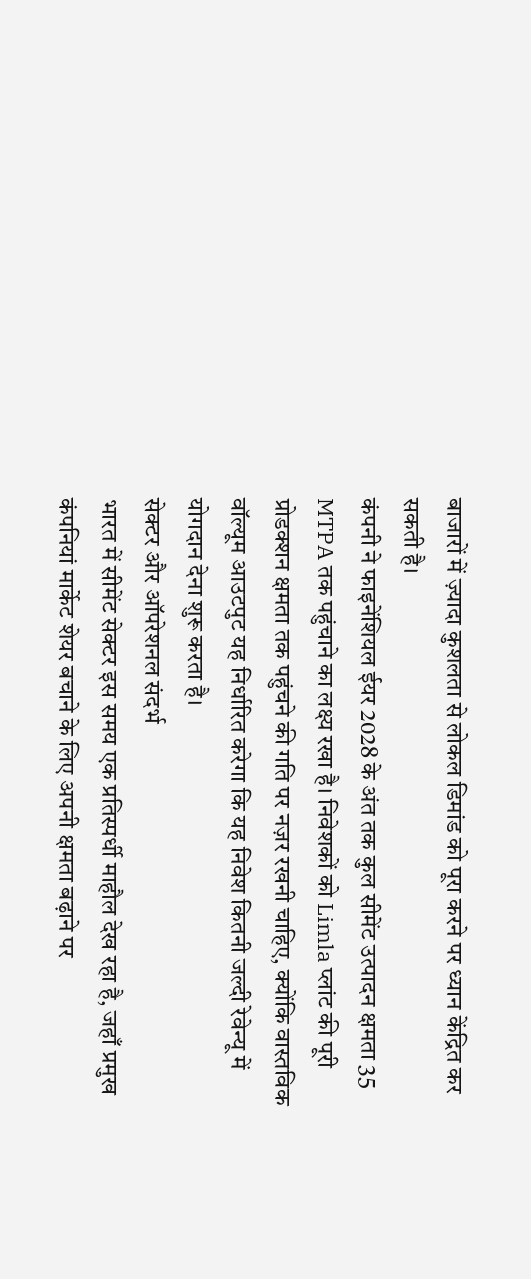बाजारों में ज़्यादा कुशलता से लोकल डिमांड को पूरा करने पर ध्यान केंद्रित कर सकती है।
कंपनी ने फाइनेंशियल ईयर 2028 के अंत तक कुल सीमेंट उत्पादन क्षमता 35 MTPA तक पहुंचाने का लक्ष्य रखा है। निवेशकों को Limla प्लांट की पूरी प्रोडक्शन क्षमता तक पहुंचने की गति पर नज़र रखनी चाहिए, क्योंकि वास्तविक वॉल्यूम आउटपुट यह निर्धारित करेगा कि यह निवेश कितनी जल्दी रेवेन्यू में योगदान देना शुरू करता है।
सेक्टर और ऑपरेशनल संदर्भ
भारत में सीमेंट सेक्टर इस समय एक प्रतिस्पर्धी माहौल देख रहा है, जहाँ प्रमुख कंपनियां मार्केट शेयर बचाने के लिए अपनी क्षमता बढ़ाने पर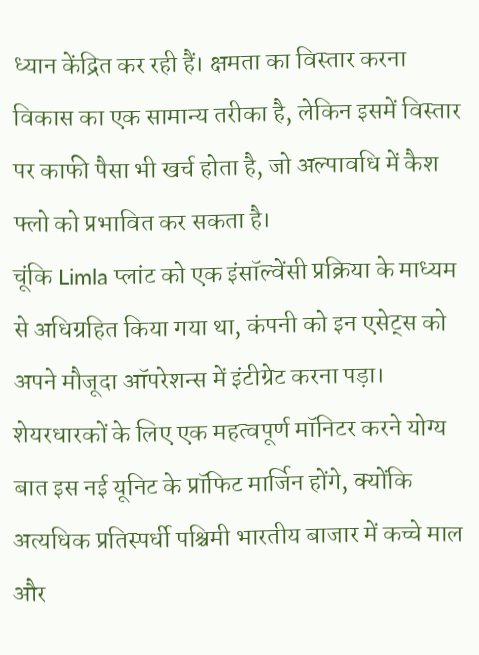ध्यान केंद्रित कर रही हैं। क्षमता का विस्तार करना विकास का एक सामान्य तरीका है, लेकिन इसमें विस्तार पर काफी पैसा भी खर्च होता है, जो अल्पावधि में कैश फ्लो को प्रभावित कर सकता है।
चूंकि Limla प्लांट को एक इंसॉल्वेंसी प्रक्रिया के माध्यम से अधिग्रहित किया गया था, कंपनी को इन एसेट्स को अपने मौजूदा ऑपरेशन्स में इंटीग्रेट करना पड़ा। शेयरधारकों के लिए एक महत्वपूर्ण मॉनिटर करने योग्य बात इस नई यूनिट के प्रॉफिट मार्जिन होंगे, क्योंकि अत्यधिक प्रतिस्पर्धी पश्चिमी भारतीय बाजार में कच्चे माल और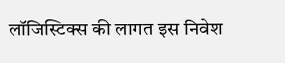लॉजिस्टिक्स की लागत इस निवेश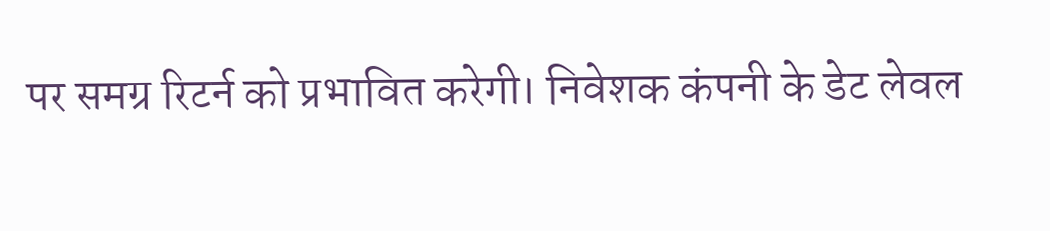पर समग्र रिटर्न को प्रभावित करेगी। निवेशक कंपनी के डेट लेवल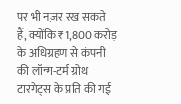पर भी नज़र रख सकते हैं, क्योंकि ₹1,800 करोड़ के अधिग्रहण से कंपनी की लॉन्ग-टर्म ग्रोथ टारगेट्स के प्रति की गई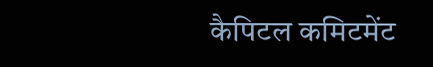कैपिटल कमिटमेंट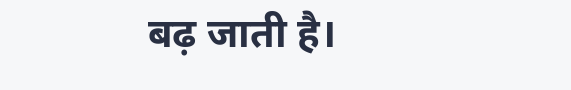बढ़ जाती है।